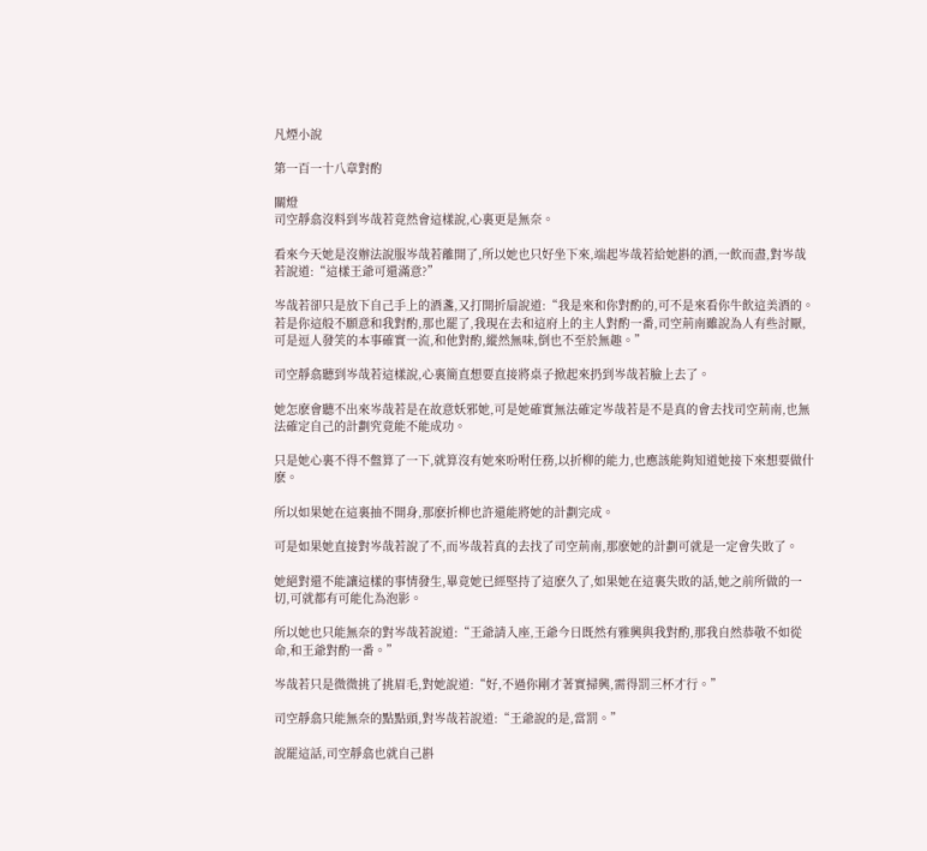凡煙小說

第一百一十八章對酌

關燈
司空靜翕沒料到岑哉若竟然會這樣說,心裏更是無奈。

看來今天她是沒辦法說服岑哉若離開了,所以她也只好坐下來,端起岑哉若給她斟的酒,一飲而盡,對岑哉若說道:“這樣王爺可還滿意?”

岑哉若卻只是放下自己手上的酒盞,又打開折扇說道:“我是來和你對酌的,可不是來看你牛飲這美酒的。若是你這般不願意和我對酌,那也罷了,我現在去和這府上的主人對酌一番,司空荊南雖說為人有些討厭,可是逗人發笑的本事確實一流,和他對酌,縱然無味,倒也不至於無趣。”

司空靜翕聽到岑哉若這樣說,心裏簡直想要直接將桌子掀起來扔到岑哉若臉上去了。

她怎麽會聽不出來岑哉若是在故意妖邪她,可是她確實無法確定岑哉若是不是真的會去找司空荊南,也無法確定自己的計劃究竟能不能成功。

只是她心裏不得不盤算了一下,就算沒有她來吩咐任務,以折柳的能力,也應該能夠知道她接下來想要做什麽。

所以如果她在這裏抽不開身,那麽折柳也許還能將她的計劃完成。

可是如果她直接對岑哉若說了不,而岑哉若真的去找了司空荊南,那麽她的計劃可就是一定會失敗了。

她絕對還不能讓這樣的事情發生,畢竟她已經堅持了這麽久了,如果她在這裏失敗的話,她之前所做的一切,可就都有可能化為泡影。

所以她也只能無奈的對岑哉若說道:“王爺請入座,王爺今日既然有雅興與我對酌,那我自然恭敬不如從命,和王爺對酌一番。”

岑哉若只是微微挑了挑眉毛,對她說道:“好,不過你剛才著實掃興,需得罰三杯才行。”

司空靜翕只能無奈的點點頭,對岑哉若說道:“王爺說的是,當罰。”

說罷這話,司空靜翕也就自己斟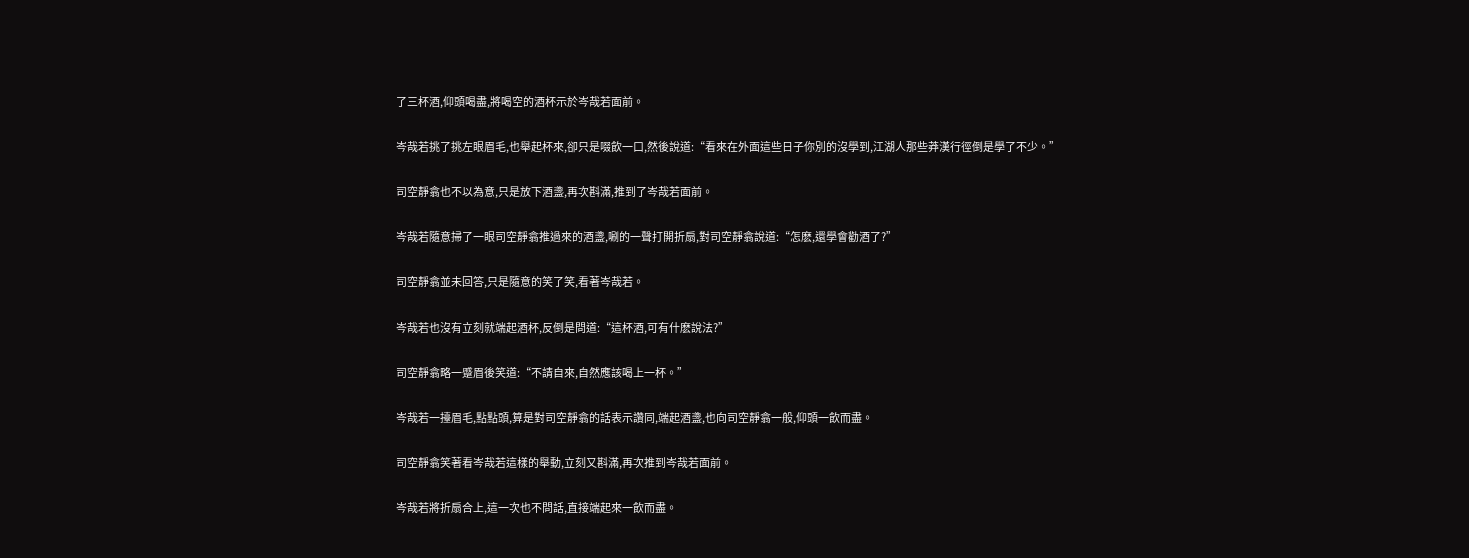了三杯酒,仰頭喝盡,將喝空的酒杯示於岑哉若面前。

岑哉若挑了挑左眼眉毛,也舉起杯來,卻只是啜飲一口,然後說道:“看來在外面這些日子你別的沒學到,江湖人那些莽漢行徑倒是學了不少。”

司空靜翕也不以為意,只是放下酒盞,再次斟滿,推到了岑哉若面前。

岑哉若隨意掃了一眼司空靜翕推過來的酒盞,唰的一聲打開折扇,對司空靜翕說道:“怎麽,還學會勸酒了?”

司空靜翕並未回答,只是隨意的笑了笑,看著岑哉若。

岑哉若也沒有立刻就端起酒杯,反倒是問道:“這杯酒,可有什麽說法?”

司空靜翕略一蹙眉後笑道:“不請自來,自然應該喝上一杯。”

岑哉若一擡眉毛,點點頭,算是對司空靜翕的話表示讚同,端起酒盞,也向司空靜翕一般,仰頭一飲而盡。

司空靜翕笑著看岑哉若這樣的舉動,立刻又斟滿,再次推到岑哉若面前。

岑哉若將折扇合上,這一次也不問話,直接端起來一飲而盡。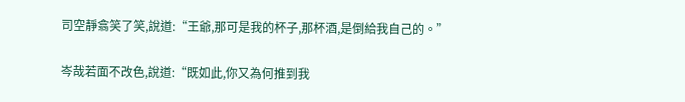司空靜翕笑了笑,說道:“王爺,那可是我的杯子,那杯酒,是倒給我自己的。”

岑哉若面不改色,說道:“既如此,你又為何推到我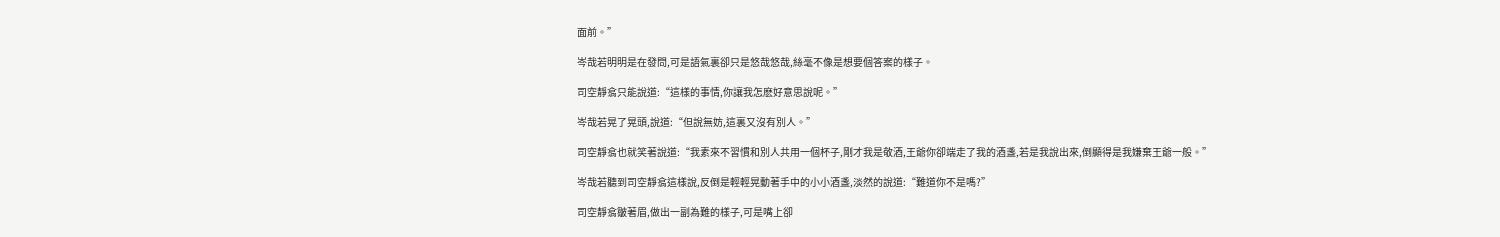面前。”

岑哉若明明是在發問,可是語氣裏卻只是悠哉悠哉,絲毫不像是想要個答案的樣子。

司空靜翕只能說道:“這樣的事情,你讓我怎麽好意思說呢。”

岑哉若晃了晃頭,說道:“但說無妨,這裏又沒有別人。”

司空靜翕也就笑著說道:“我素來不習慣和別人共用一個杯子,剛才我是敬酒,王爺你卻端走了我的酒盞,若是我說出來,倒顯得是我嫌棄王爺一般。”

岑哉若聽到司空靜翕這樣說,反倒是輕輕晃動著手中的小小酒盞,淡然的說道:“難道你不是嗎?”

司空靜翕皺著眉,做出一副為難的樣子,可是嘴上卻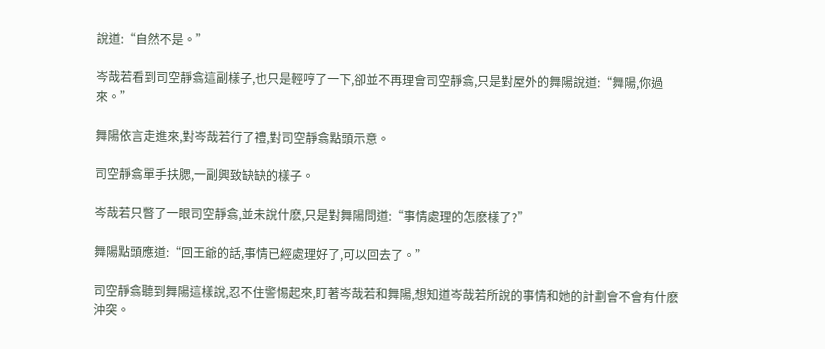說道:“自然不是。”

岑哉若看到司空靜翕這副樣子,也只是輕哼了一下,卻並不再理會司空靜翕,只是對屋外的舞陽說道:“舞陽,你過來。”

舞陽依言走進來,對岑哉若行了禮,對司空靜翕點頭示意。

司空靜翕單手扶腮,一副興致缺缺的樣子。

岑哉若只瞥了一眼司空靜翕,並未說什麽,只是對舞陽問道:“事情處理的怎麽樣了?”

舞陽點頭應道:“回王爺的話,事情已經處理好了,可以回去了。”

司空靜翕聽到舞陽這樣說,忍不住警惕起來,盯著岑哉若和舞陽,想知道岑哉若所說的事情和她的計劃會不會有什麽沖突。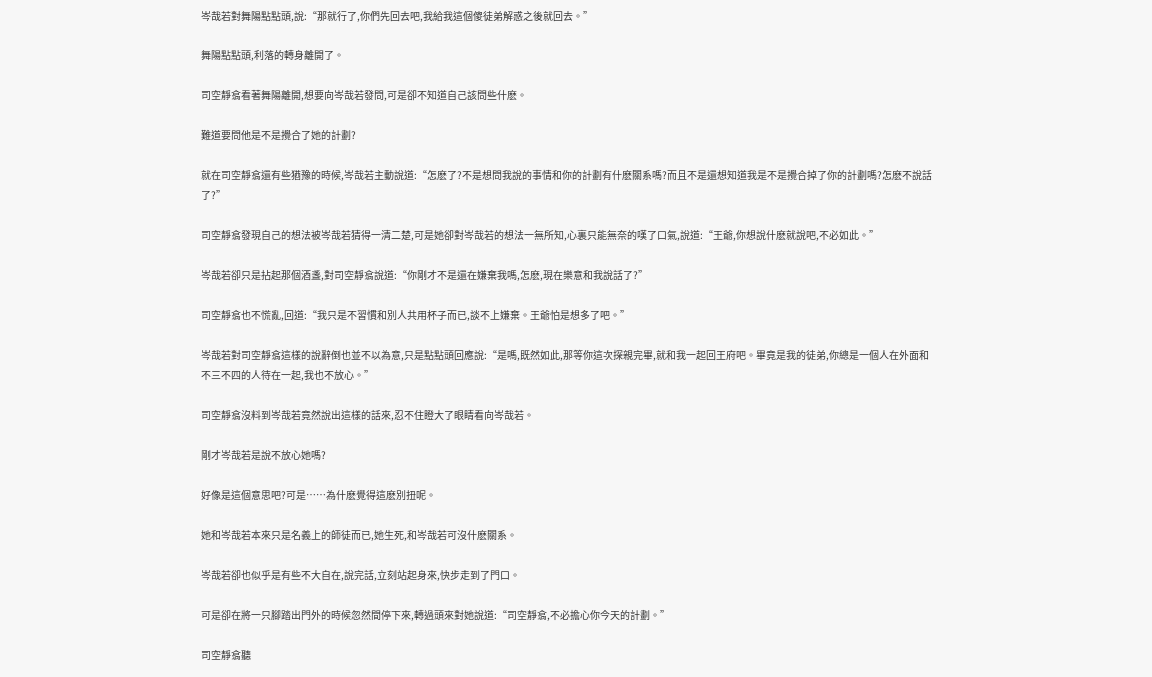岑哉若對舞陽點點頭,說:“那就行了,你們先回去吧,我給我這個傻徒弟解惑之後就回去。”

舞陽點點頭,利落的轉身離開了。

司空靜翕看著舞陽離開,想要向岑哉若發問,可是卻不知道自己該問些什麽。

難道要問他是不是攪合了她的計劃?

就在司空靜翕還有些猶豫的時候,岑哉若主動說道:“怎麽了?不是想問我說的事情和你的計劃有什麽關系嗎?而且不是還想知道我是不是攪合掉了你的計劃嗎?怎麽不說話了?”

司空靜翕發現自己的想法被岑哉若猜得一清二楚,可是她卻對岑哉若的想法一無所知,心裏只能無奈的嘆了口氣,說道:“王爺,你想說什麽就說吧,不必如此。”

岑哉若卻只是拈起那個酒盞,對司空靜翕說道:“你剛才不是還在嫌棄我嗎,怎麽,現在樂意和我說話了?”

司空靜翕也不慌亂,回道:“我只是不習慣和別人共用杯子而已,談不上嫌棄。王爺怕是想多了吧。”

岑哉若對司空靜翕這樣的說辭倒也並不以為意,只是點點頭回應說:“是嗎,既然如此,那等你這次探親完畢,就和我一起回王府吧。畢竟是我的徒弟,你總是一個人在外面和不三不四的人待在一起,我也不放心。”

司空靜翕沒料到岑哉若竟然說出這樣的話來,忍不住瞪大了眼睛看向岑哉若。

剛才岑哉若是說不放心她嗎?

好像是這個意思吧?可是……為什麽覺得這麽別扭呢。

她和岑哉若本來只是名義上的師徒而已,她生死,和岑哉若可沒什麽關系。

岑哉若卻也似乎是有些不大自在,說完話,立刻站起身來,快步走到了門口。

可是卻在將一只腳踏出門外的時候忽然間停下來,轉過頭來對她說道:“司空靜翕,不必擔心你今天的計劃。”

司空靜翕聽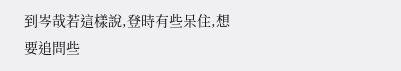到岑哉若這樣說,登時有些呆住,想要追問些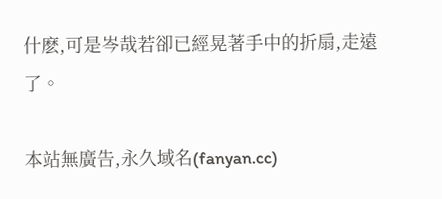什麽,可是岑哉若卻已經晃著手中的折扇,走遠了。

本站無廣告,永久域名(fanyan.cc)